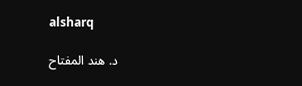alsharq

د. هند المفتاح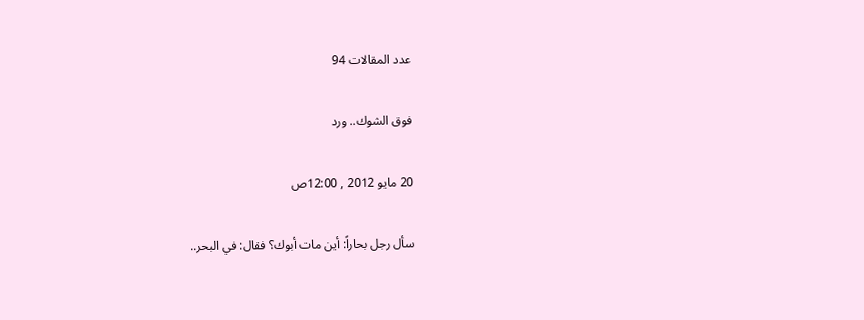عدد المقالات 94

فوق الشوك.. ورد

20 مايو 2012 , 12:00ص

سأل رجل بحاراً: أين مات أبوك؟ فقال: في البحر..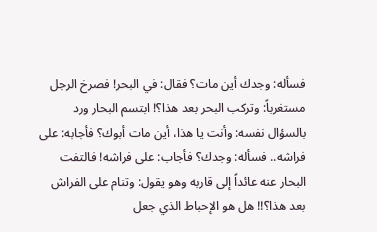فسأله: وجدك أين مات؟ فقال: في البحر! فصرخ الرجل مستغرباً: وتركب البحر بعد هذا؟! ابتسم البحار ورد بالسؤال نفسه: وأنت يا هذا، أين مات أبوك؟ فأجابه: على فراشه.. فسأله: وجدك؟ فأجاب: على فراشه! فالتفت البحار عنه عائداً إلى قاربه وهو يقول: وتنام على الفراش بعد هذا؟!! هل هو الإحباط الذي جعل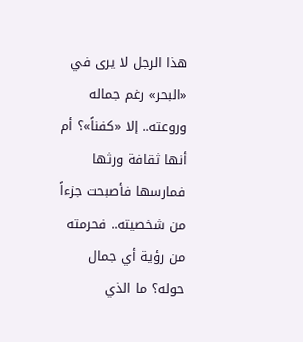هذا الرجل لا يرى في «البحر» رغم جماله وروعته.. إلا «كفناً»؟ أم أنها ثقافة ورثها فمارسها فأصبحت جزءاً من شخصيته.. فحرمته من رؤية أي جمال حوله؟ ما الذي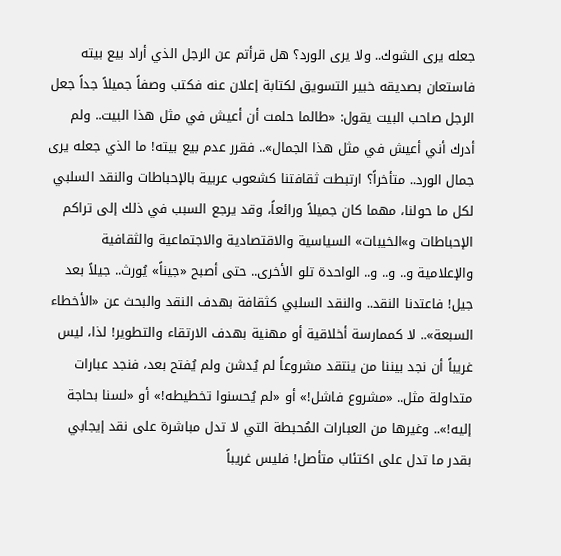جعله يرى الشوك.. ولا يرى الورد؟ هل قرأتم عن الرجل الذي أراد بيع بيته فاستعان بصديقه خبير التسويق لكتابة إعلان عنه فكتب وصفاً جميلاً جداً جعل الرجل صاحب البيت يقول: «طالما حلمت أن أعيش في مثل هذا البيت.. ولم أدرك أني أعيش في مثل هذا الجمال».. فقرر عدم بيع بيته! ما الذي جعله يرى جمال الورد.. متأخراً؟ ارتبطت ثقافتنا كشعوب عربية بالإحباطات والنقد السلبي لكل ما حولنا، مهما كان جميلاً ورائعاً، وقد يرجع السبب في ذلك إلى تراكم الإحباطات و»الخيبات» السياسية والاقتصادية والاجتماعية والثقافية والإعلامية و.. و.. و.. الواحدة تلو الأخرى.. حتى أصبح «جيناً» يُورث.. جيلاً بعد جيل! فاعتدنا النقد.. والنقد السلبي كثقافة بهدف النقد والبحث عن «الأخطاء السبعة».. لا كممارسة أخلاقية أو مهنية بهدف الارتقاء والتطوير! لذا، ليس غريباً أن نجد بيننا من ينتقد مشروعاً لم يُدشن ولم يُفتح بعد، فنجد عبارات متداولة مثل.. «مشروع فاشل!» أو «لم يُحسنوا تخطيطه!» أو «لسنا بحاجة إليه!».. وغيرها من العبارات المُحبطة التي لا تدل مباشرة على نقد إيجابي بقدر ما تدل على اكتئاب متأصل! فليس غريباً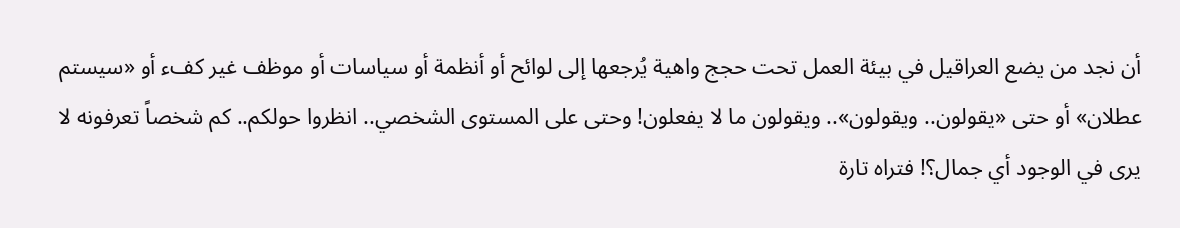أن نجد من يضع العراقيل في بيئة العمل تحت حجج واهية يُرجعها إلى لوائح أو أنظمة أو سياسات أو موظف غير كفء أو «سيستم عطلان» أو حتى «يقولون.. ويقولون».. ويقولون ما لا يفعلون! وحتى على المستوى الشخصي.. انظروا حولكم.. كم شخصاً تعرفونه لا يرى في الوجود أي جمال؟! فتراه تارة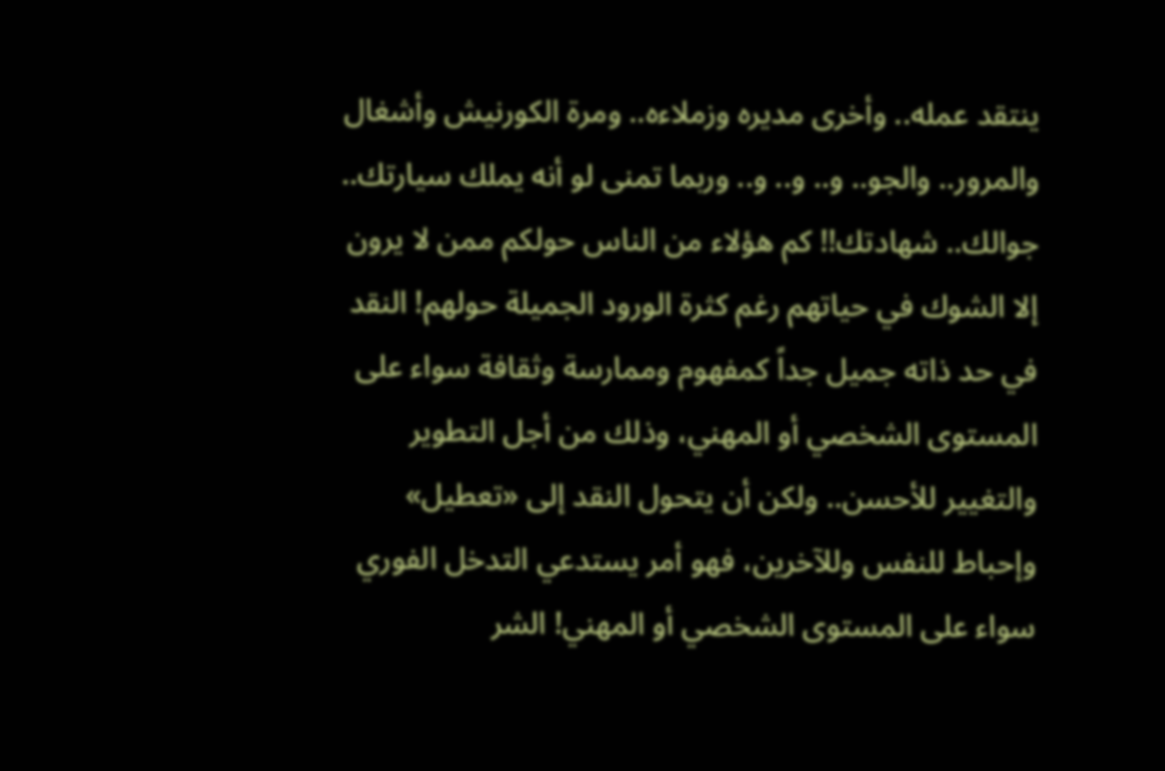ينتقد عمله.. وأخرى مديره وزملاءه.. ومرة الكورنيش وأشغال والمرور.. والجو.. و.. و.. و.. وربما تمنى لو أنه يملك سيارتك.. جوالك.. شهادتك!! كم هؤلاء من الناس حولكم ممن لا يرون إلا الشوك في حياتهم رغم كثرة الورود الجميلة حولهم! النقد في حد ذاته جميل جداً كمفهوم وممارسة وثقافة سواء على المستوى الشخصي أو المهني، وذلك من أجل التطوير والتغيير للأحسن.. ولكن أن يتحول النقد إلى «تعطيل» وإحباط للنفس وللآخرين، فهو أمر يستدعي التدخل الفوري سواء على المستوى الشخصي أو المهني! الشر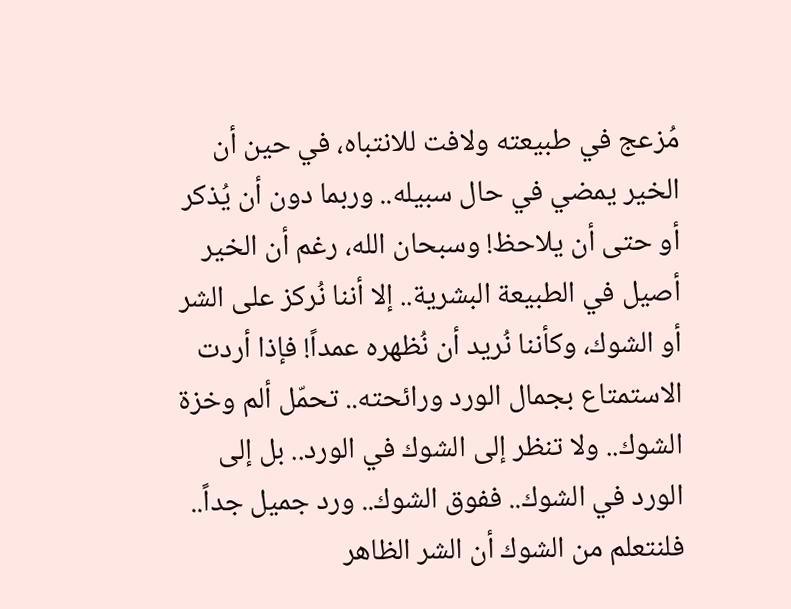مُزعج في طبيعته ولافت للانتباه، في حين أن الخير يمضي في حال سبيله.. وربما دون أن يُذكر أو حتى أن يلاحظ! وسبحان الله، رغم أن الخير أصيل في الطبيعة البشرية.. إلا أننا نُركز على الشر أو الشوك، وكأننا نُريد أن نُظهره عمداً! فإذا أردت الاستمتاع بجمال الورد ورائحته.. تحمّل ألم وخزة الشوك.. ولا تنظر إلى الشوك في الورد.. بل إلى الورد في الشوك.. ففوق الشوك.. ورد جميل جداً.. فلنتعلم من الشوك أن الشر الظاهر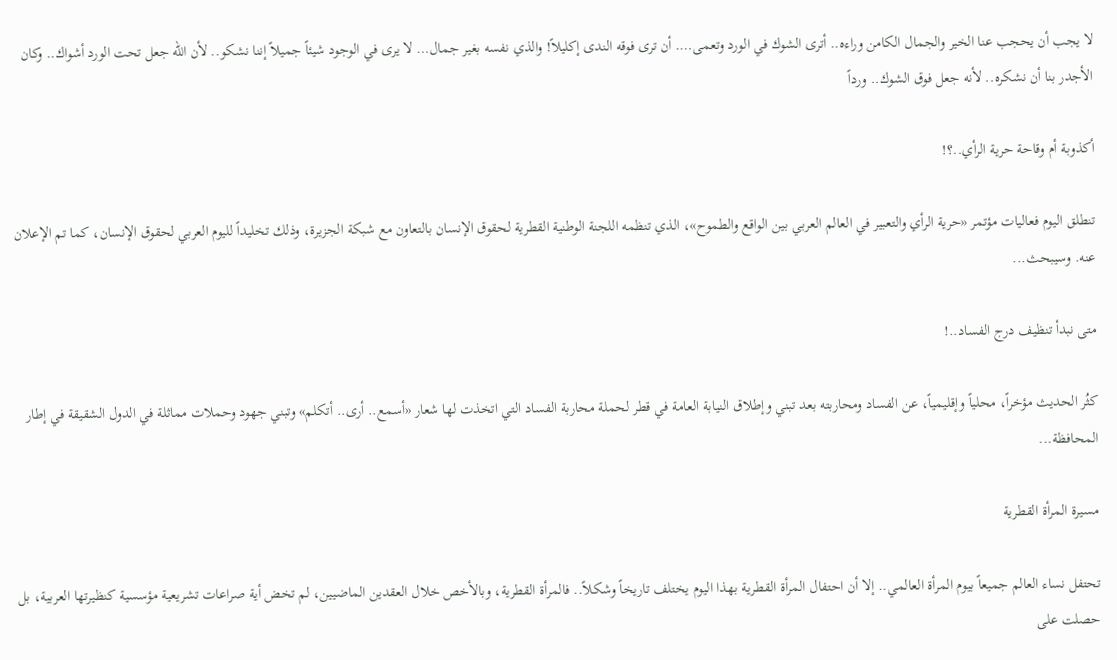لا يجب أن يحجب عنا الخير والجمال الكامن وراءه.. أترى الشوك في الورد وتعمى…. أن ترى فوقه الندى إكليلاً! والذي نفسه بغير جمال… لا يرى في الوجود شيئاً جميلاً إننا نشكو.. لأن الله جعل تحت الورد أشواك.. وكان الأجدر بنا أن نشكره.. لأنه جعل فوق الشوك.. ورداً

أكذوبة أم وقاحة حرية الرأي..؟!

تنطلق اليوم فعاليات مؤتمر «حرية الرأي والتعبير في العالم العربي بين الواقع والطموح»، الذي تنظمه اللجنة الوطنية القطرية لحقوق الإنسان بالتعاون مع شبكة الجزيرة، وذلك تخليداً لليوم العربي لحقوق الإنسان، كما تم الإعلان عنه. وسيبحث...

متى نبدأ تنظيف درج الفساد..!

كثُر الحديث مؤخراً، محلياً وإقليمياً، عن الفساد ومحاربته بعد تبني وإطلاق النيابة العامة في قطر لحملة محاربة الفساد التي اتخذت لها شعار «أسمع.. أرى.. أتكلم» وتبني جهود وحملات مماثلة في الدول الشقيقة في إطار المحافظة...

مسيرة المرأة القطرية

تحتفل نساء العالم جميعاً بيوم المرأة العالمي.. إلا أن احتفال المرأة القطرية بهذا اليوم يختلف تاريخاً وشكلاً.. فالمرأة القطرية، وبالأخص خلال العقدين الماضيين، لم تخض أية صراعات تشريعية مؤسسية كنظيرتها العربية، بل حصلت على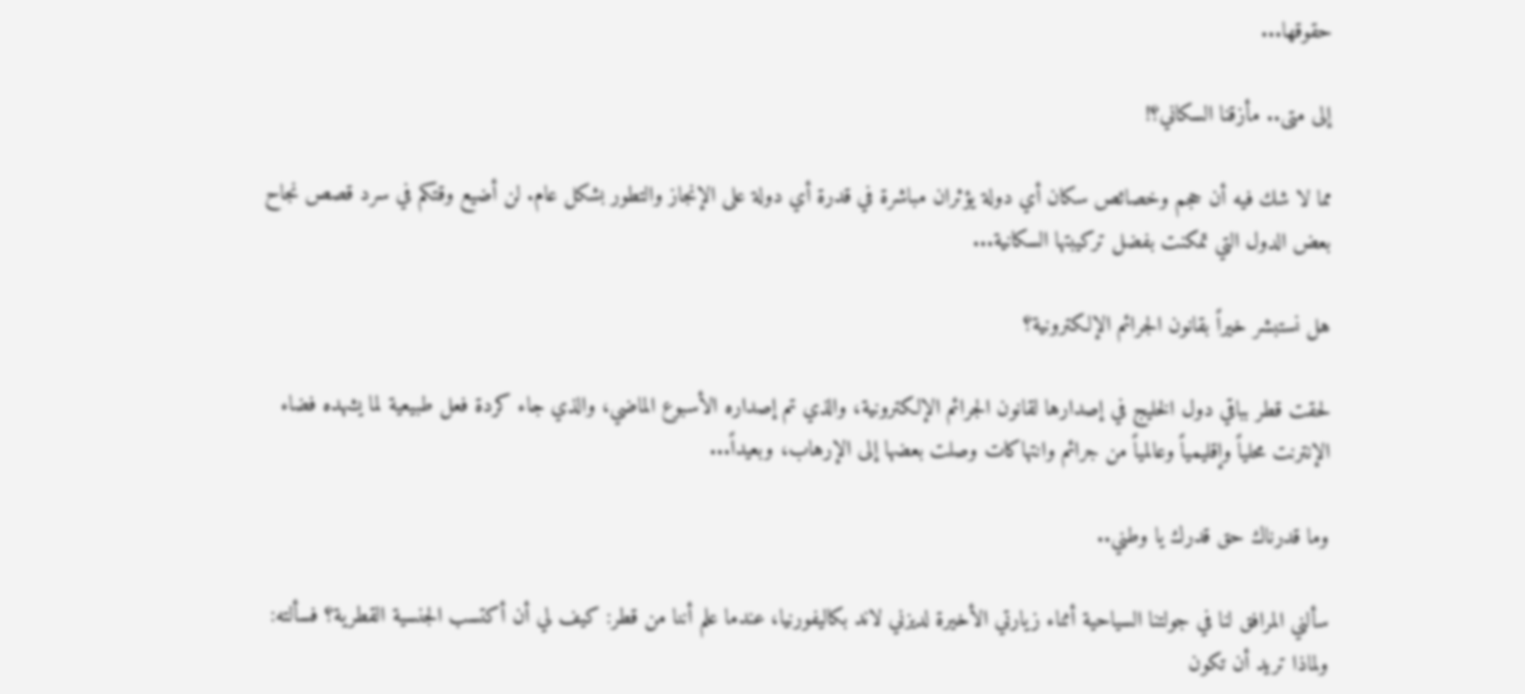حقوقها...

إلى متى.. مأزقنا السكاني؟!

مما لا شك فيه أن حجم وخصائص سكان أي دولة يؤثران مباشرة في قدرة أي دولة على الإنجاز والتطور بشكل عام. لن أضيع وقتكم في سرد قصص نجاح بعض الدول التي تمكنت بفضل تركيبتها السكانية...

هل نستبشر خيراً بقانون الجرائم الإلكترونية؟

لحقت قطر بباقي دول الخليج في إصدارها لقانون الجرائم الإلكترونية، والذي تم إصداره الأسبوع الماضي، والذي جاء كردة فعل طبيعية لما يشهده فضاء الإنترنت محلياً وإقليمياً وعالمياً من جرائم وانتهاكات وصلت بعضها إلى الإرهاب، وبعيداً...

وما قدرناك حق قدرك يا وطني..

سألني المرافق لنا في جولتنا السياحية أثناء زيارتي الأخيرة لديزني لاند بكاليفورنيا، عندما علم أننا من قطر: كيف لي أن أكتسب الجنسية القطرية؟ فسألته: ولماذا تريد أن تكون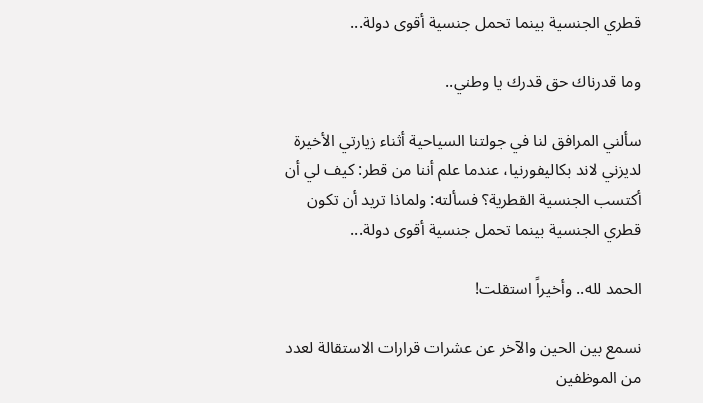قطري الجنسية بينما تحمل جنسية أقوى دولة...

وما قدرناك حق قدرك يا وطني..

سألني المرافق لنا في جولتنا السياحية أثناء زيارتي الأخيرة لديزني لاند بكاليفورنيا، عندما علم أننا من قطر: كيف لي أن أكتسب الجنسية القطرية؟ فسألته: ولماذا تريد أن تكون قطري الجنسية بينما تحمل جنسية أقوى دولة...

الحمد لله.. وأخيراً استقلت!

نسمع بين الحين والآخر عن عشرات قرارات الاستقالة لعدد من الموظفين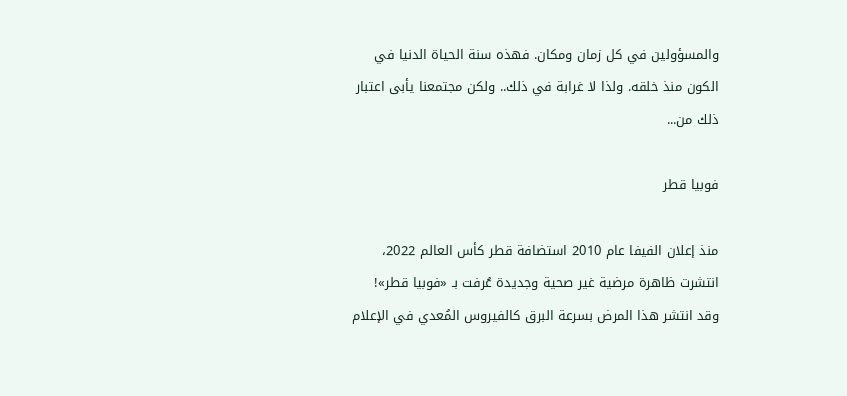والمسؤولين في كل زمان ومكان. فهذه سنة الحياة الدنيا في الكون منذ خلقه. ولذا لا غرابة في ذلك.. ولكن مجتمعنا يأبى اعتبار ذلك من...

فوبيا قطر

منذ إعلان الفيفا عام 2010 استضافة قطر كأس العالم 2022، انتشرت ظاهرة مرضية غير صحية وجديدة عُرفت بـ «فوبيا قطر»! وقد انتشر هذا المرض بسرعة البرق كالفيروس المُعدي في الإعلام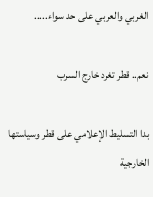الغربي والعربي على حد سواء.....

نعم.. قطر تغرد خارج السرب

بدا التسليط الإعلامي على قطر وسياستها الخارجية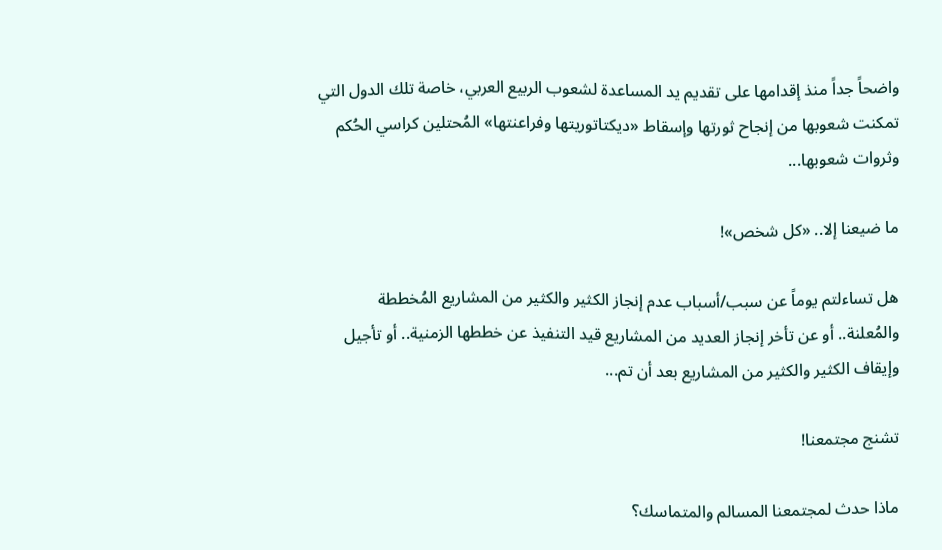واضحاً جداً منذ إقدامها على تقديم يد المساعدة لشعوب الربيع العربي، خاصة تلك الدول التي تمكنت شعوبها من إنجاح ثورتها وإسقاط «ديكتاتوريتها وفراعنتها» المُحتلين كراسي الحُكم وثروات شعوبها...

ما ضيعنا إلا.. «كل شخص»!

هل تساءلتم يوماً عن سبب/أسباب عدم إنجاز الكثير والكثير من المشاريع المُخططة والمُعلنة.. أو عن تأخر إنجاز العديد من المشاريع قيد التنفيذ عن خططها الزمنية.. أو تأجيل وإيقاف الكثير والكثير من المشاريع بعد أن تم...

تشنج مجتمعنا!

ماذا حدث لمجتمعنا المسالم والمتماسك؟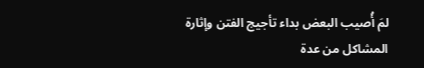لمَ أُصيب البعض بداء تأجيج الفتن وإثارة المشاكل من عدة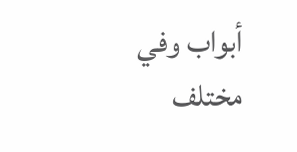أبواب وفي مختلف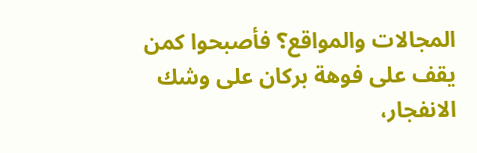المجالات والمواقع؟ فأصبحوا كمن يقف على فوهة بركان على وشك الانفجار،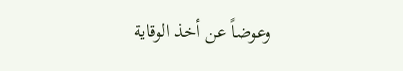وعوضاً عن أخذ الوقاية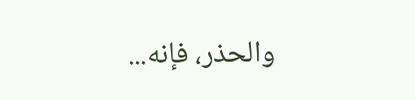والحذر، فإنه...